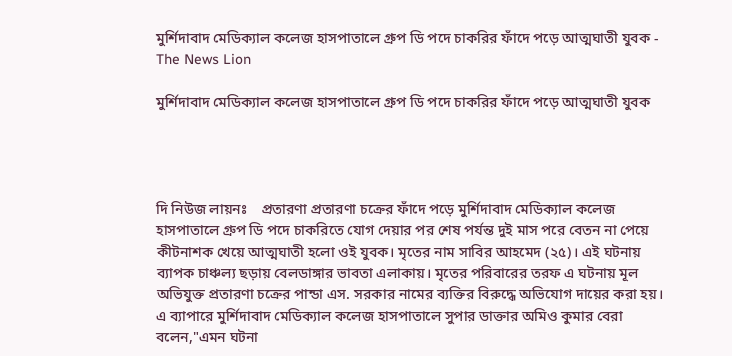মুর্শিদাবাদ মেডিক্যাল কলেজ হাসপাতালে গ্রুপ ডি পদে চাকরির ফাঁদে পড়ে আত্মঘাতী যুবক - The News Lion

মুর্শিদাবাদ মেডিক্যাল কলেজ হাসপাতালে গ্রুপ ডি পদে চাকরির ফাঁদে পড়ে আত্মঘাতী যুবক




দি নিউজ লায়নঃ    প্রতারণা প্রতারণা চক্রের ফাঁদে পড়ে মুর্শিদাবাদ মেডিক্যাল কলেজ হাসপাতালে গ্রুপ ডি পদে চাকরিতে যোগ দেয়ার পর শেষ পর্যন্ত দুই মাস পরে বেতন না পেয়ে কীটনাশক খেয়ে আত্মঘাতী হলো ওই যুবক। মৃতের নাম সাবির আহমেদ (২৫)। এই ঘটনায় ব্যাপক চাঞ্চল্য ছড়ায় বেলডাঙ্গার ভাবতা এলাকায়। মৃতের পরিবারের তরফ এ ঘটনায় মূল অভিযুক্ত প্রতারণা চক্রের পান্ডা এস. সরকার নামের ব্যক্তির বিরুদ্ধে অভিযোগ দায়ের করা হয়। এ ব্যাপারে মুর্শিদাবাদ মেডিক্যাল কলেজ হাসপাতালে সুপার ডাক্তার অমিও কুমার বেরা বলেন,"এমন ঘটনা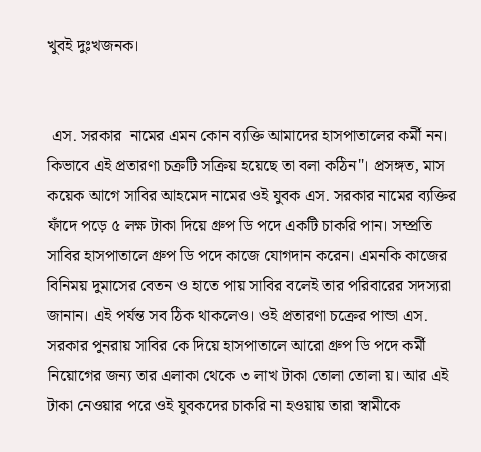খুবই দুঃখজনক।


 এস. সরকার  নামের এমন কোন ব্যক্তি আমাদের হাসপাতালের কর্মী নন। কিভাবে এই প্রতারণা চক্রটি সক্রিয় হয়েছে তা বলা কঠিন"। প্রসঙ্গত, মাস কয়েক আগে সাবির আহমেদ নামের ওই যুবক এস. সরকার নামের ব্যক্তির ফাঁদে পড়ে ৫ লক্ষ টাকা দিয়ে গ্রুপ ডি পদে একটি চাকরি পান। সম্প্রতি সাবির হাসপাতালে গ্রুপ ডি পদে কাজে যোগদান করেন। এমনকি কাজের বিনিময় দুমাসের বেতন ও হাতে পায় সাবির বলেই তার পরিবারের সদস্যরা জানান। এই পর্যন্ত সব ঠিক থাকলেও। ওই প্রতারণা চক্রের পান্ডা এস. সরকার পুনরায় সাবির কে দিয়ে হাসপাতালে আরো গ্রুপ ডি পদে কর্মী নিয়োগের জন্য তার এলাকা থেকে ৩ লাখ টাকা তোলা তোলা য়। আর এই টাকা নেওয়ার পরে ওই যুবকদের চাকরি না হওয়ায় তারা স্বামীকে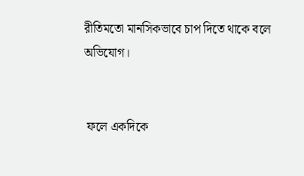রীতিমতো মানসিকভাবে চাপ দিতে থাকে বলে অভিযোগ।


 ফলে একদিকে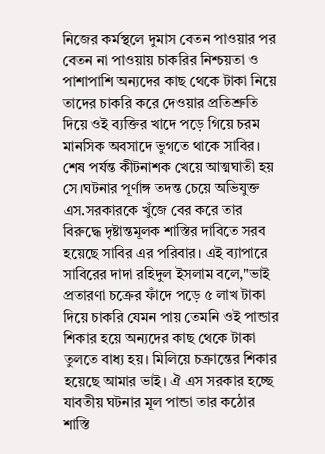নিজের কর্মস্থলে দুমাস বেতন পাওয়ার পর বেতন না পাওয়ায় চাকরির নিশ্চয়তা ও পাশাপাশি অন্যদের কাছ থেকে টাকা নিয়ে তাদের চাকরি করে দেওয়ার প্রতিশ্রুতি দিয়ে ওই ব্যক্তির খাদে পড়ে গিয়ে চরম মানসিক অবসাদে ভুগতে থাকে সাবির। শেষ পর্যন্ত কীটনাশক খেয়ে আত্মঘাতী হয় সে।ঘটনার পূর্ণাঙ্গ তদন্ত চেয়ে অভিযুক্ত এস.সরকারকে খুঁজে বের করে তার বিরুদ্ধে দৃষ্টান্তমূলক শাস্তির দাবিতে সরব হয়েছে সাবির এর পরিবার। এই ব্যাপারে সাবিরের দাদা রহিদুল ইসলাম বলে,"ভাই প্রতারণা চক্রের ফাঁদে পড়ে ৫ লাখ টাকা দিয়ে চাকরি যেমন পায় তেমনি ওই পান্ডার শিকার হয়ে অন্যদের কাছ থেকে টাকা তুলতে বাধ্য হয়। মিলিয়ে চক্রান্তের শিকার হয়েছে আমার ভাই। ঐ এস সরকার হচ্ছে যাবতীয় ঘটনার মূল পান্ডা তার কঠোর শাস্তি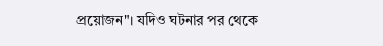প্রয়োজন"। যদিও ঘটনার পর থেকে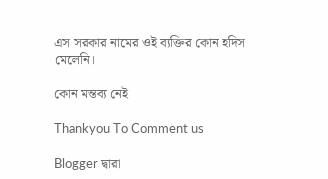এস সরকার নামের ওই ব্যক্তির কোন হদিস মেলেনি।

কোন মন্তব্য নেই

Thankyou To Comment us

Blogger দ্বারা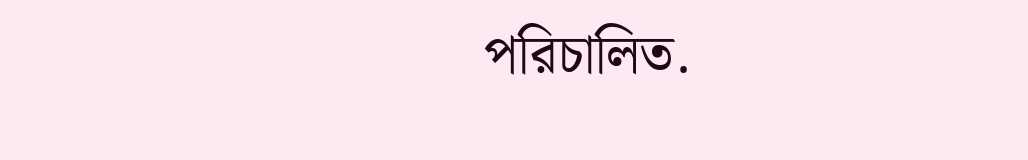পরিচালিত.